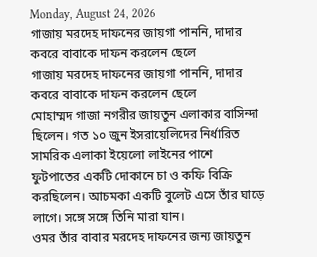Monday, August 24, 2026
গাজায় মরদেহ দাফনের জায়গা পাননি, দাদার কবরে বাবাকে দাফন করলেন ছেলে
গাজায় মরদেহ দাফনের জায়গা পাননি, দাদার কবরে বাবাকে দাফন করলেন ছেলে
মোহাম্মদ গাজা নগরীর জায়তুন এলাকার বাসিন্দা ছিলেন। গত ১০ জুন ইসরায়েলিদের নির্ধারিত সামরিক এলাকা ইয়েলো লাইনের পাশে ফুটপাতের একটি দোকানে চা ও কফি বিক্রি করছিলেন। আচমকা একটি বুলেট এসে তাঁর ঘাড়ে লাগে। সঙ্গে সঙ্গে তিনি মারা যান।
ওমর তাঁর বাবার মরদেহ দাফনের জন্য জায়তুন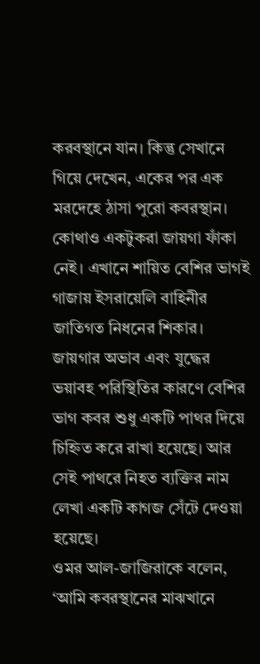করবস্থানে যান। কিন্তু সেখানে গিয়ে দেখেন, একের পর এক মরদেহে ঠাসা পুরো কবরস্থান। কোথাও একটুকরা জায়গা ফাঁকা নেই। এখানে শায়িত বেশির ভাগই গাজায় ইসরায়েলি বাহিনীর জাতিগত নিধনের শিকার।
জায়গার অভাব এবং যুদ্ধের ভয়াবহ পরিস্থিতির কারণে বেশির ভাগ কবর শুধু একটি পাথর দিয়ে চিহ্নিত করে রাখা হয়েছে। আর সেই পাথরে নিহত ব্যক্তির নাম লেখা একটি কাগজ সেঁটে দেওয়া হয়েছে।
ওমর আল-জাজিরাকে বলেন, ‘আমি কবরস্থানের মাঝখানে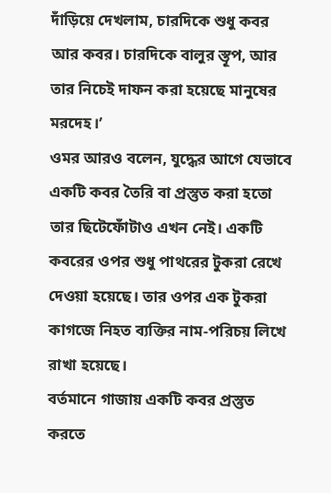দাঁড়িয়ে দেখলাম, চারদিকে শুধু কবর আর কবর। চারদিকে বালুর স্তূপ, আর তার নিচেই দাফন করা হয়েছে মানুষের মরদেহ।’
ওমর আরও বলেন, যুদ্ধের আগে যেভাবে একটি কবর তৈরি বা প্রস্তুত করা হতো তার ছিটেফোঁটাও এখন নেই। একটি কবরের ওপর শুধু পাথরের টুকরা রেখে দেওয়া হয়েছে। তার ওপর এক টুকরা কাগজে নিহত ব্যক্তির নাম-পরিচয় লিখে রাখা হয়েছে।
বর্তমানে গাজায় একটি কবর প্রস্তুত করতে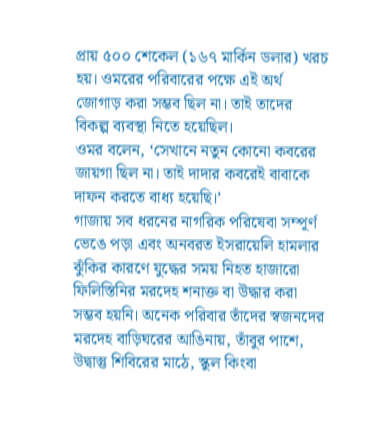প্রায় ৫০০ শেকেল (১৬৭ মার্কিন ডলার) খরচ হয়। ওমরের পরিবারের পক্ষে এই অর্থ জোগাড় করা সম্ভব ছিল না। তাই তাদের বিকল্প ব্যবস্থা নিতে হয়েছিল।
ওমর বলেন, ‘সেখানে নতুন কোনো কবরের জায়গা ছিল না। তাই দাদার কবরেই বাবাকে দাফন করতে বাধ্য হয়েছি।’
গাজায় সব ধরনের নাগরিক পরিষেবা সম্পূর্ণ ভেঙে পড়া এবং অনবরত ইসরায়েলি হামলার ঝুঁকির কারণে যুদ্ধের সময় নিহত হাজারো ফিলিস্তিনির মরদেহ শনাক্ত বা উদ্ধার করা সম্ভব হয়নি। অনেক পরিবার তাঁদের স্বজনদের মরদেহ বাড়িঘরের আঙিনায়, তাঁবুর পাশে, উদ্বাস্তু শিবিরের মাঠে, স্কুল কিংবা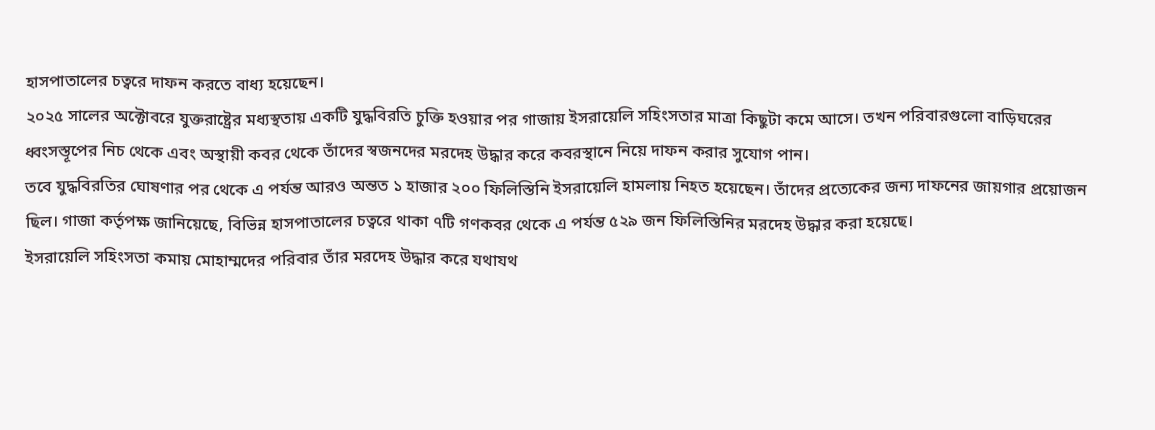হাসপাতালের চত্বরে দাফন করতে বাধ্য হয়েছেন।
২০২৫ সালের অক্টোবরে যুক্তরাষ্ট্রের মধ্যস্থতায় একটি যুদ্ধবিরতি চুক্তি হওয়ার পর গাজায় ইসরায়েলি সহিংসতার মাত্রা কিছুটা কমে আসে। তখন পরিবারগুলো বাড়িঘরের ধ্বংসস্তূপের নিচ থেকে এবং অস্থায়ী কবর থেকে তাঁদের স্বজনদের মরদেহ উদ্ধার করে কবরস্থানে নিয়ে দাফন করার সুযোগ পান।
তবে যুদ্ধবিরতির ঘোষণার পর থেকে এ পর্যন্ত আরও অন্তত ১ হাজার ২০০ ফিলিস্তিনি ইসরায়েলি হামলায় নিহত হয়েছেন। তাঁদের প্রত্যেকের জন্য দাফনের জায়গার প্রয়োজন ছিল। গাজা কর্তৃপক্ষ জানিয়েছে, বিভিন্ন হাসপাতালের চত্বরে থাকা ৭টি গণকবর থেকে এ পর্যন্ত ৫২৯ জন ফিলিস্তিনির মরদেহ উদ্ধার করা হয়েছে।
ইসরায়েলি সহিংসতা কমায় মোহাম্মদের পরিবার তাঁর মরদেহ উদ্ধার করে যথাযথ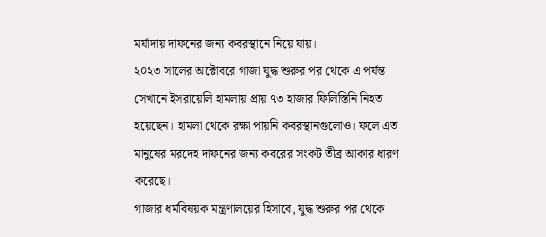মর্যাদায় দাফনের জন্য কবরস্থানে নিয়ে যায়।
২০২৩ সালের অক্টোবরে গাজা যুদ্ধ শুরুর পর থেকে এ পর্যন্ত সেখানে ইসরায়েলি হামলায় প্রায় ৭৩ হাজার ফিলিস্তিনি নিহত হয়েছেন। হামলা থেকে রক্ষা পায়নি কবরস্থানগুলোও। ফলে এত মানুষের মরদেহ দাফনের জন্য কবরের সংকট তীব্র আকার ধারণ করেছে।
গাজার ধর্মবিষয়ক মন্ত্রণালয়ের হিসাবে, যুদ্ধ শুরুর পর থেকে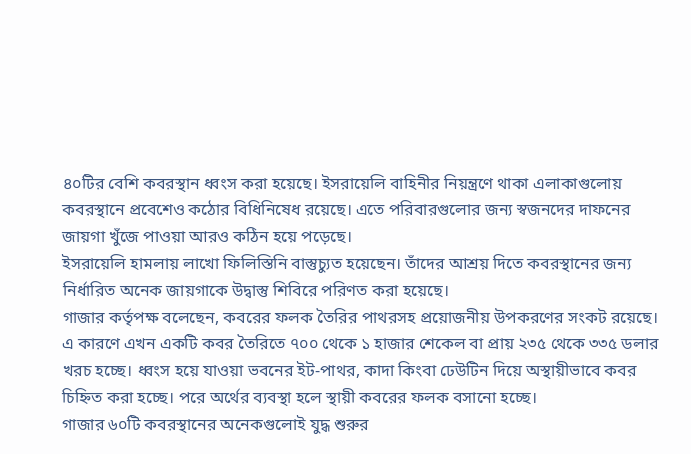৪০টির বেশি কবরস্থান ধ্বংস করা হয়েছে। ইসরায়েলি বাহিনীর নিয়ন্ত্রণে থাকা এলাকাগুলোয় কবরস্থানে প্রবেশেও কঠোর বিধিনিষেধ রয়েছে। এতে পরিবারগুলোর জন্য স্বজনদের দাফনের জায়গা খুঁজে পাওয়া আরও কঠিন হয়ে পড়েছে।
ইসরায়েলি হামলায় লাখো ফিলিস্তিনি বাস্তুচ্যুত হয়েছেন। তাঁদের আশ্রয় দিতে কবরস্থানের জন্য নির্ধারিত অনেক জায়গাকে উদ্বাস্তু শিবিরে পরিণত করা হয়েছে।
গাজার কর্তৃপক্ষ বলেছেন, কবরের ফলক তৈরির পাথরসহ প্রয়োজনীয় উপকরণের সংকট রয়েছে। এ কারণে এখন একটি কবর তৈরিতে ৭০০ থেকে ১ হাজার শেকেল বা প্রায় ২৩৫ থেকে ৩৩৫ ডলার খরচ হচ্ছে। ধ্বংস হয়ে যাওয়া ভবনের ইট-পাথর, কাদা কিংবা ঢেউটিন দিয়ে অস্থায়ীভাবে কবর চিহ্নিত করা হচ্ছে। পরে অর্থের ব্যবস্থা হলে স্থায়ী কবরের ফলক বসানো হচ্ছে।
গাজার ৬০টি কবরস্থানের অনেকগুলোই যুদ্ধ শুরুর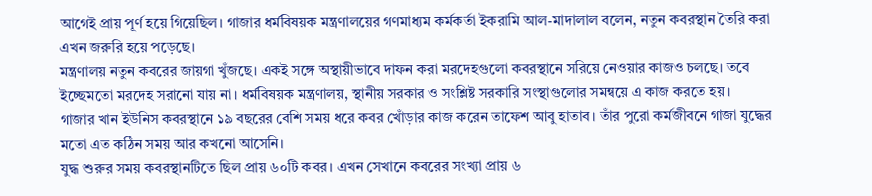আগেই প্রায় পূর্ণ হয়ে গিয়েছিল। গাজার ধর্মবিষয়ক মন্ত্রণালয়ের গণমাধ্যম কর্মকর্তা ইকরামি আল-মাদালাল বলেন, নতুন কবরস্থান তৈরি করা এখন জরুরি হয়ে পড়েছে।
মন্ত্রণালয় নতুন কবরের জায়গা খুঁজছে। একই সঙ্গে অস্থায়ীভাবে দাফন করা মরদেহগুলো কবরস্থানে সরিয়ে নেওয়ার কাজও চলছে। তবে ইচ্ছেমতো মরদেহ সরানো যায় না। ধর্মবিষয়ক মন্ত্রণালয়, স্থানীয় সরকার ও সংশ্লিষ্ট সরকারি সংস্থাগুলোর সমন্বয়ে এ কাজ করতে হয়।
গাজার খান ইউনিস কবরস্থানে ১৯ বছরের বেশি সময় ধরে কবর খোঁড়ার কাজ করেন তাফেশ আবু হাতাব। তাঁর পুরো কর্মজীবনে গাজা যুদ্ধের মতো এত কঠিন সময় আর কখনো আসেনি।
যুদ্ধ শুরুর সময় কবরস্থানটিতে ছিল প্রায় ৬০টি কবর। এখন সেখানে কবরের সংখ্যা প্রায় ৬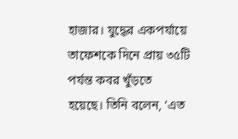হাজার। যুদ্ধের একপর্যায়ে তাফেশকে দিনে প্রায় ৩৫টি পর্যন্ত কবর খুঁড়তে হয়েছে। তিনি বলেন, ‘এত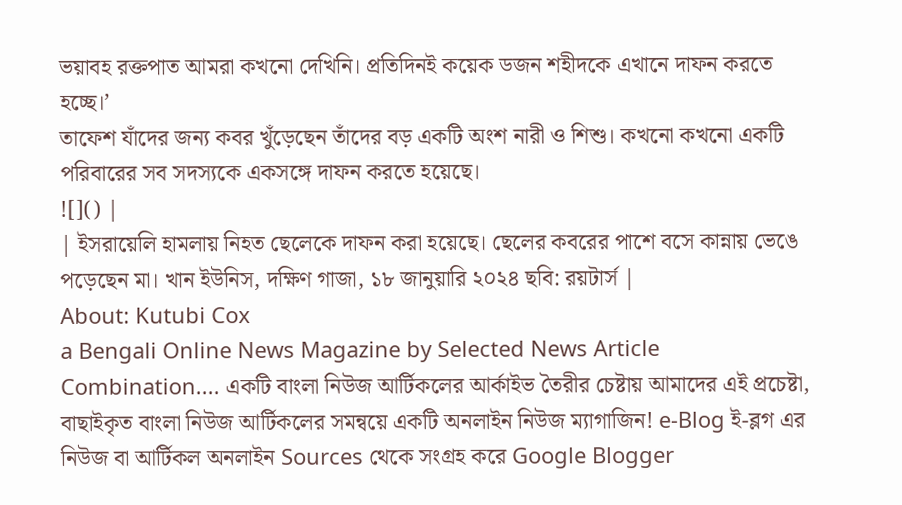ভয়াবহ রক্তপাত আমরা কখনো দেখিনি। প্রতিদিনই কয়েক ডজন শহীদকে এখানে দাফন করতে হচ্ছে।’
তাফেশ যাঁদের জন্য কবর খুঁড়েছেন তাঁদের বড় একটি অংশ নারী ও শিশু। কখনো কখনো একটি পরিবারের সব সদস্যকে একসঙ্গে দাফন করতে হয়েছে।
![]() |
| ইসরায়েলি হামলায় নিহত ছেলেকে দাফন করা হয়েছে। ছেলের কবরের পাশে বসে কান্নায় ভেঙে পড়েছেন মা। খান ইউনিস, দক্ষিণ গাজা, ১৮ জানুয়ারি ২০২৪ ছবি: রয়টার্স |
About: Kutubi Cox
a Bengali Online News Magazine by Selected News Article Combination.... একটি বাংলা নিউজ আর্টিকলের আর্কাইভ তৈরীর চেষ্টায় আমাদের এই প্রচেষ্টা, বাছাইকৃত বাংলা নিউজ আর্টিকলের সমন্বয়ে একটি অনলাইন নিউজ ম্যাগাজিন! e-Blog ই-ব্লগ এর নিউজ বা আর্টিকল অনলাইন Sources থেকে সংগ্রহ করে Google Blogger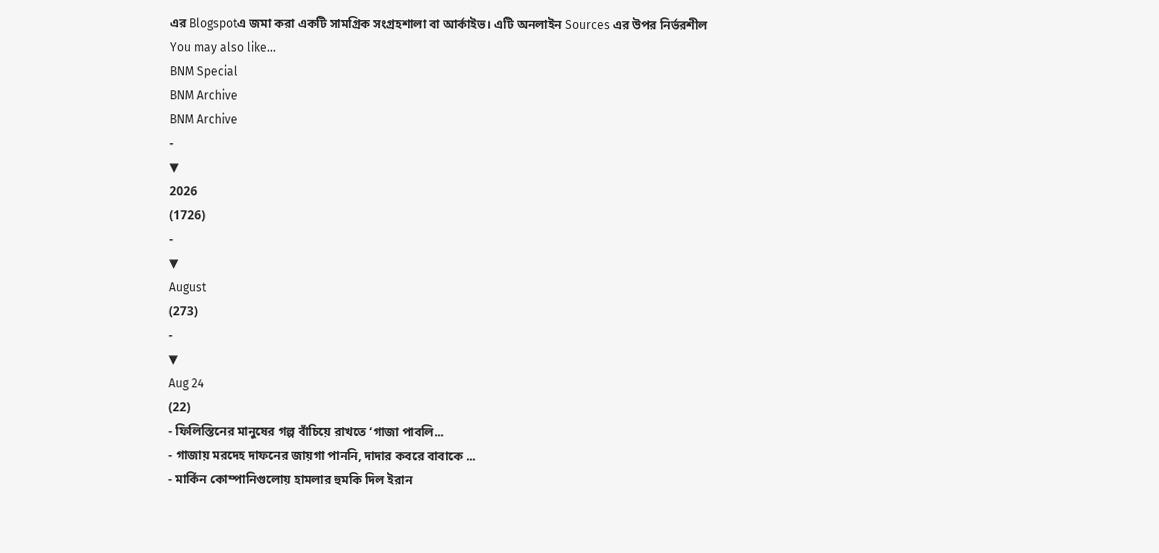এর Blogspotএ জমা করা একটি সামগ্রিক সংগ্রহশালা বা আর্কাইভ। এটি অনলাইন Sources এর উপর নির্ভরশীল
You may also like...
BNM Special
BNM Archive
BNM Archive
-
▼
2026
(1726)
-
▼
August
(273)
-
▼
Aug 24
(22)
- ফিলিস্তিনের মানুষের গল্প বাঁচিয়ে রাখতে ‘গাজা পাবলি...
- গাজায় মরদেহ দাফনের জায়গা পাননি, দাদার কবরে বাবাকে ...
- মার্কিন কোম্পানিগুলোয় হামলার হুমকি দিল ইরান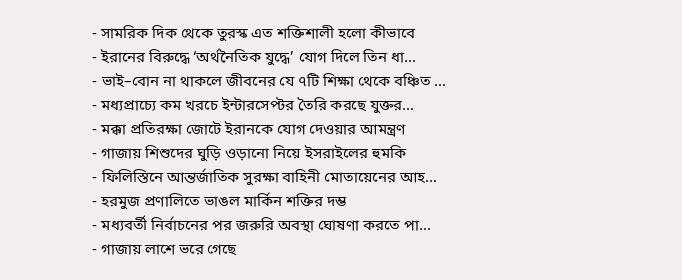- সামরিক দিক থেকে তুরস্ক এত শক্তিশালী হলো কীভাবে
- ইরানের বিরুদ্ধে ‘অর্থনৈতিক যুদ্ধে’ যোগ দিলে তিন ধা...
- ভাই–বোন না থাকলে জীবনের যে ৭টি শিক্ষা থেকে বঞ্চিত ...
- মধ্যপ্রাচ্যে কম খরচে ইন্টারসেপ্টর তৈরি করছে যুক্তর...
- মক্কা প্রতিরক্ষা জোটে ইরানকে যোগ দেওয়ার আমন্ত্রণ
- গাজায় শিশুদের ঘুড়ি ওড়ানো নিয়ে ইসরাইলের হুমকি
- ফিলিস্তিনে আন্তর্জাতিক সুরক্ষা বাহিনী মোতায়েনের আহ...
- হরমুজ প্রণালিতে ভাঙল মার্কিন শক্তির দম্ভ
- মধ্যবর্তী নির্বাচনের পর জরুরি অবস্থা ঘোষণা করতে পা...
- গাজায় লাশে ভরে গেছে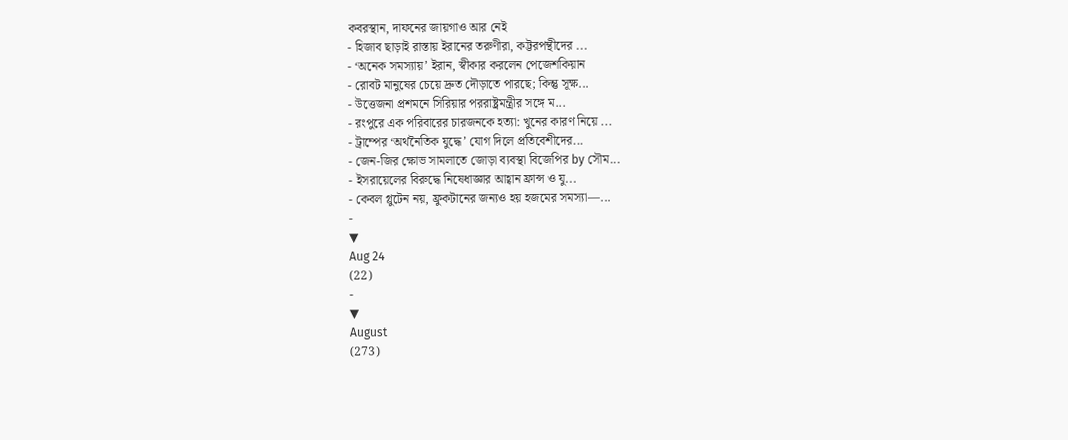কবরস্থান, দাফনের জায়গাও আর নেই
- হিজাব ছাড়াই রাস্তায় ইরানের তরুণীরা, কট্টরপন্থীদের ...
- ‘অনেক সমস্যায়’ ইরান, স্বীকার করলেন পেজেশকিয়ান
- রোবট মানুষের চেয়ে দ্রুত দৌড়াতে পারছে; কিন্তু সূক্ষ...
- উত্তেজনা প্রশমনে সিরিয়ার পররাষ্ট্রমন্ত্রীর সঙ্গে ম...
- রংপুরে এক পরিবারের চারজনকে হত্যা: খুনের কারণ নিয়ে ...
- ট্রাম্পের ‘অর্থনৈতিক যুদ্ধে’ যোগ দিলে প্রতিবেশীদের...
- জেন-জির ক্ষোভ সামলাতে জোড়া ব্যবস্থা বিজেপির by সৌম...
- ইসরায়েলের বিরুদ্ধে নিষেধাজ্ঞার আহ্বান ফ্রান্স ও যু...
- কেবল গ্লুটেন নয়, ফ্রুকটানের জন্যও হয় হজমের সমস্যা—...
-
▼
Aug 24
(22)
-
▼
August
(273)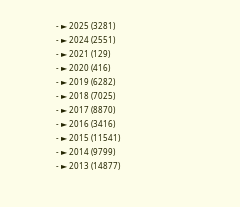- ► 2025 (3281)
- ► 2024 (2551)
- ► 2021 (129)
- ► 2020 (416)
- ► 2019 (6282)
- ► 2018 (7025)
- ► 2017 (8870)
- ► 2016 (3416)
- ► 2015 (11541)
- ► 2014 (9799)
- ► 2013 (14877)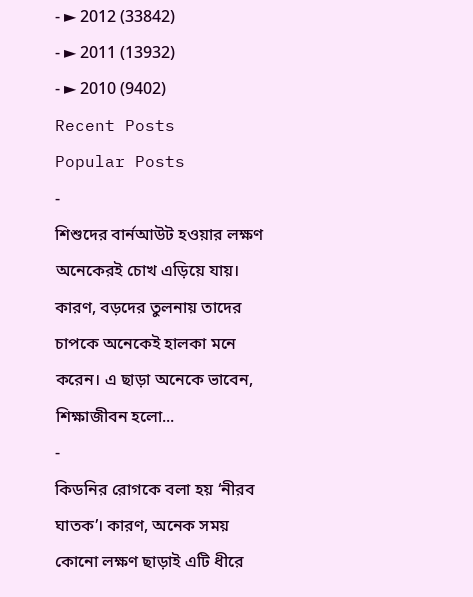- ► 2012 (33842)
- ► 2011 (13932)
- ► 2010 (9402)
Recent Posts
Popular Posts
-
শিশুদের বার্নআউট হওয়ার লক্ষণ অনেকেরই চোখ এড়িয়ে যায়। কারণ, বড়দের তুলনায় তাদের চাপকে অনেকেই হালকা মনে করেন। এ ছাড়া অনেকে ভাবেন, শিক্ষাজীবন হলো...
-
কিডনির রোগকে বলা হয় ‘নীরব ঘাতক’। কারণ, অনেক সময় কোনো লক্ষণ ছাড়াই এটি ধীরে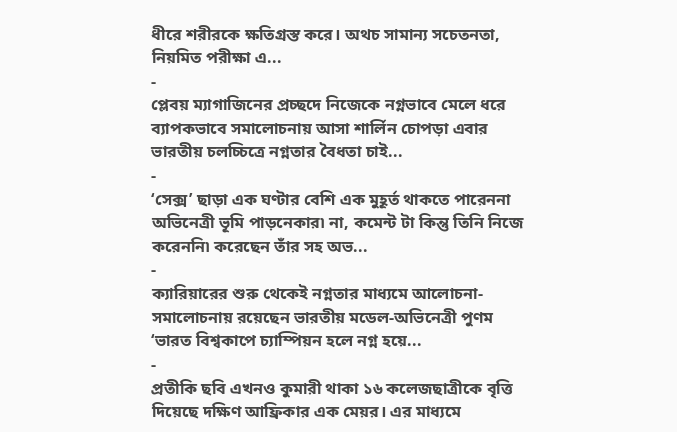ধীরে শরীরকে ক্ষতিগ্রস্ত করে। অথচ সামান্য সচেতনতা, নিয়মিত পরীক্ষা এ...
-
প্লেবয় ম্যাগাজিনের প্রচ্ছদে নিজেকে নগ্নভাবে মেলে ধরে ব্যাপকভাবে সমালোচনায় আসা শার্লিন চোপড়া এবার ভারতীয় চলচ্চিত্রে নগ্নতার বৈধতা চাই...
-
‘সেক্স’ ছাড়া এক ঘণ্টার বেশি এক মুহূর্ত থাকতে পারেননা অভিনেত্রী ভূমি পাড়নেকার৷ না, কমেন্ট টা কিন্তু তিনি নিজে করেননি৷ করেছেন তাঁর সহ অভ...
-
ক্যারিয়ারের শুরু থেকেই নগ্নতার মাধ্যমে আলোচনা-সমালোচনায় রয়েছেন ভারতীয় মডেল-অভিনেত্রী পুণম ‘ভারত বিশ্বকাপে চ্যাম্পিয়ন হলে নগ্ন হয়ে...
-
প্রতীকি ছবি এখনও কুমারী থাকা ১৬ কলেজছাত্রীকে বৃত্তি দিয়েছে দক্ষিণ আফ্রিকার এক মেয়র। এর মাধ্যমে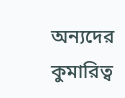অন্যদের কুমারিত্ব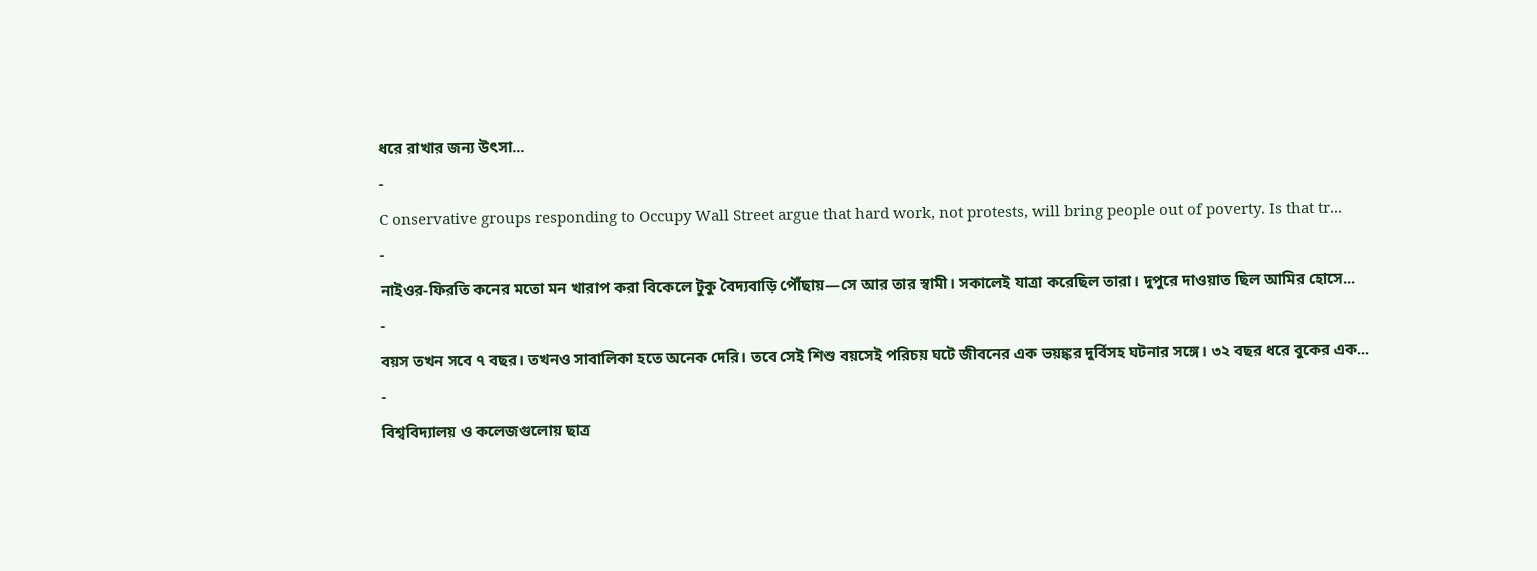ধরে রাখার জন্য উৎসা...
-
C onservative groups responding to Occupy Wall Street argue that hard work, not protests, will bring people out of poverty. Is that tr...
-
নাইওর-ফিরতি কনের মতো মন খারাপ করা বিকেলে টুকু বৈদ্যবাড়ি পৌঁছায়—সে আর তার স্বামী। সকালেই যাত্রা করেছিল তারা। দুপুরে দাওয়াত ছিল আমির হোসে...
-
বয়স তখন সবে ৭ বছর। তখনও সাবালিকা হতে অনেক দেরি। তবে সেই শিশু বয়সেই পরিচয় ঘটে জীবনের এক ভয়ঙ্কর দুর্বিসহ ঘটনার সঙ্গে। ৩২ বছর ধরে বুকের এক...
-
বিশ্ববিদ্যালয় ও কলেজগুলোয় ছাত্র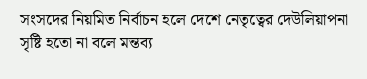সংসদের নিয়মিত নির্বাচন হলে দেশে নেতৃত্বের দেউলিয়াপনা সৃষ্টি হতো না বলে মন্তব্য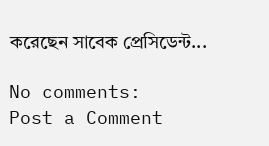করেছেন সাবেক প্রেসিডেন্ট...

No comments:
Post a Comment